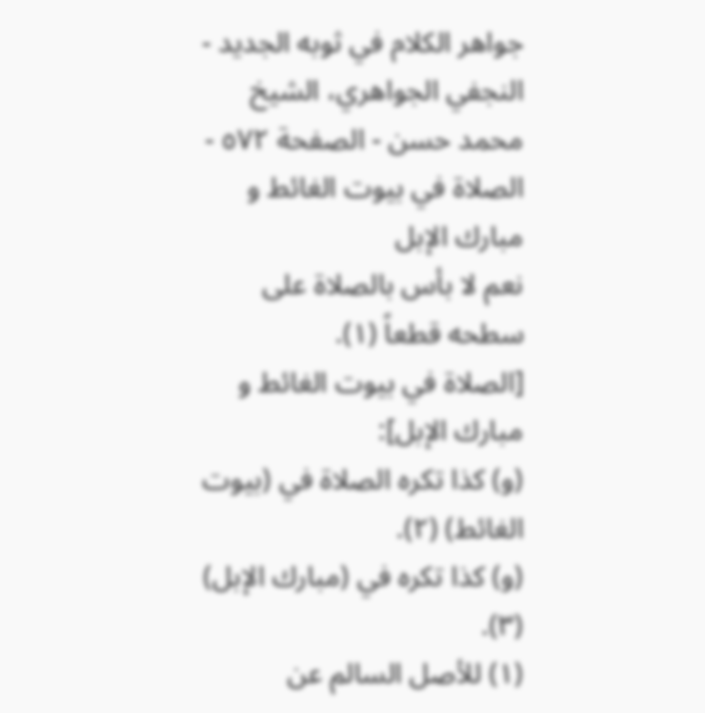جواهر الكلام في ثوبه الجديد - النجفي الجواهري، الشيخ محمد حسن - الصفحة ٥٧٢ - الصلاة في بيوت الغائط و مبارك الإبل
نعم لا بأس بالصلاة على سطحه قطعاً (١).
[الصلاة في بيوت الغائط و مبارك الإبل]:
(و) كذا تكره الصلاة في (بيوت الغائط) (٢).
(و) كذا تكره في (مبارك الإبل) (٣).
(١) للأصل السالم عن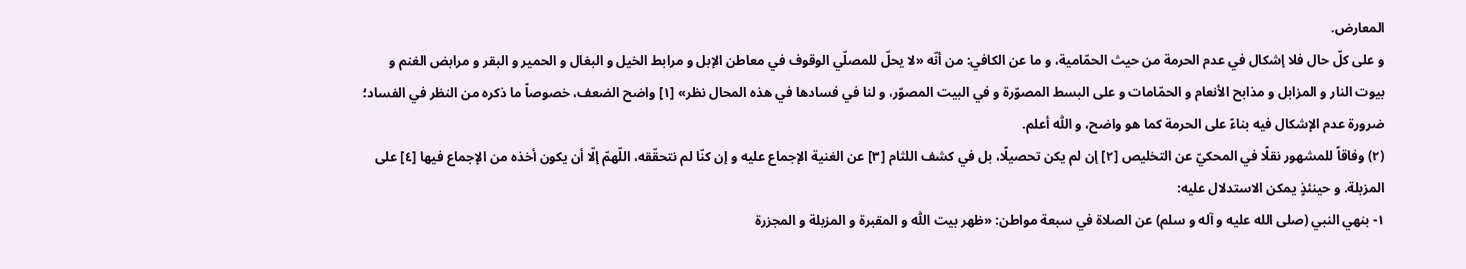المعارض.
و على كلّ حال فلا إشكال في عدم الحرمة من حيث الحمّامية، و ما عن الكافي: من أنّه «لا يحلّ للمصلّي الوقوف في معاطن الإبل و مرابط الخيل و البغال و الحمير و البقر و مرابض الغنم و بيوت النار و المزابل و مذابح الأنعام و الحمّامات و على البسط المصوّرة و في البيت المصوّر، و لنا في فسادها في هذه المحال نظر» [١] واضح الضعف، خصوصاً ما ذكره من النظر في الفساد؛ ضرورة عدم الإشكال فيه بناءً على الحرمة كما هو واضح، و اللّٰه أعلم.
(٢) وفاقاً للمشهور نقلًا في المحكيّ عن التخليص [٢] إن لم يكن تحصيلًا، بل في كشف اللثام [٣] عن الغنية الإجماع عليه و إن كنّا لم نتحقّقه، اللّهمّ إلّا أن يكون أخذه من الإجماع فيها [٤] على المزبلة. و حينئذٍ يمكن الاستدلال عليه:
١- بنهي النبي (صلى الله عليه و آله و سلم) عن الصلاة في سبعة مواطن: «ظهر بيت اللّٰه و المقبرة و المزبلة و المجزرة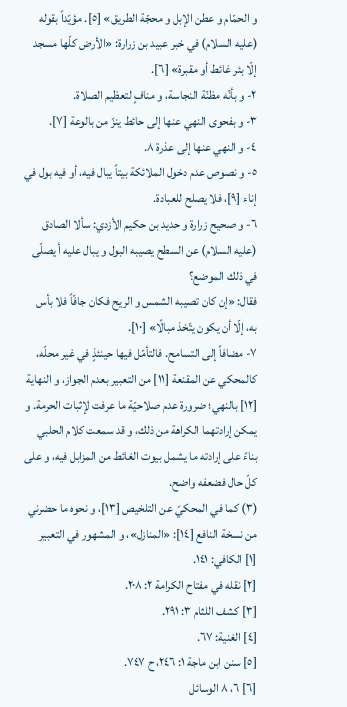و الحمّام و عطن الإبل و محجّة الطريق» [٥]. مؤيّداً بقوله (عليه السلام) في خبر عبيد بن زرارة: «الأرض كلّها مسجد إلّا بئر غائط أو مقبرة» [٦].
٢- و بأنّه مظنّة النجاسة، و منافٍ لتعظيم الصلاة.
٣- و بفحوى النهي عنها إلى حائط ينزّ من بالوعة [٧].
٤- و النهي عنها إلى عذرة ٨.
٥- و نصوص عدم دخول الملائكة بيتاً يبال فيه، أو فيه بول في إناء [٩]، فلا يصلح للعبادة.
٦- و صحيح زرارة و حديد بن حكيم الأزدي: سألا الصادق (عليه السلام) عن السطح يصيبه البول و يبال عليه أ يصلّى في ذلك الموضع؟
فقال: «إن كان تصيبه الشمس و الريح فكان جافّاً فلا بأس به، إلّا أن يكون يتّخذ مبالًا» [١٠].
٧- مضافاً إلى التسامح. فالتأمّل فيها حينئذٍ في غير محلّه، كالمحكي عن المقنعة [١١] من التعبير بعدم الجواز، و النهاية [١٢] بالنهي؛ ضرورة عدم صلاحيّة ما عرفت لإثبات الحرمة. و يمكن إرادتهما الكراهة من ذلك، و قد سمعت كلام الحلبي بناءً على إرادته ما يشمل بيوت الغائط من المزابل فيه، و على كلّ حال فضعفه واضح.
(٣) كما في المحكيّ عن التلخيص [١٣]، و نحوه ما حضرني من نسخة النافع [١٤]: «المنازل»، و المشهور في التعبير
[١] الكافي: ١٤١.
[٢] نقله في مفتاح الكرامة ٢: ٢٠٨.
[٣] كشف اللثام ٣: ٢٩١.
[٤] الغنية: ٦٧.
[٥] سنن ابن ماجة ١: ٢٤٦، ح ٧٤٧.
[٦] ٦، ٨ الوسائل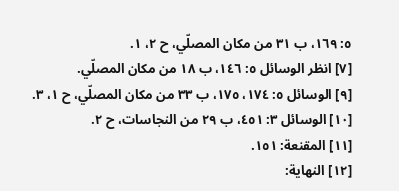٥: ١٦٩، ب ٣١ من مكان المصلّي، ح ٢، ١.
[٧] انظر الوسائل ٥: ١٤٦، ب ١٨ من مكان المصلّي.
[٩] الوسائل ٥: ١٧٤، ١٧٥، ب ٣٣ من مكان المصلّي، ح ١، ٣.
[١٠] الوسائل ٣: ٤٥١، ب ٢٩ من النجاسات، ح ٢.
[١١] المقنعة: ١٥١.
[١٢] النهاية: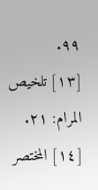٩٩.
[١٣] تلخيص المرام: ٢١.
[١٤] المختصر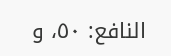النافع: ٥٠، و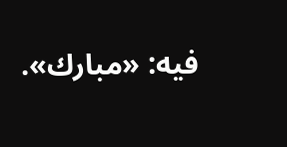فيه: «مبارك».